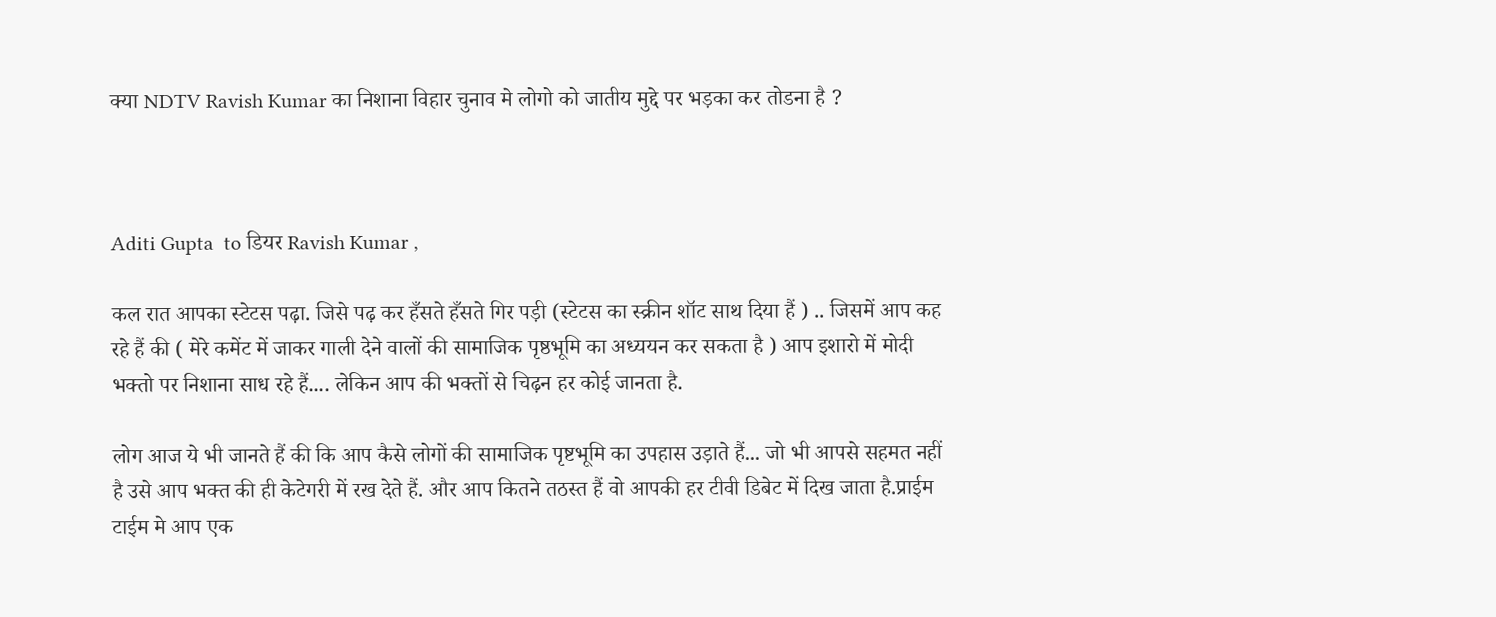क्या NDTV Ravish Kumar का निशाना विहार चुनाव मे लोगो को जातीय मुद्दे पर भड़का कर तोडना है ?



Aditi Gupta  to डियर Ravish Kumar ,

कल रात आपका स्टेटस पढ़ा. जिसे पढ़ कर हँसते हँसते गिर पड़ी (स्टेटस का स्क्रीन शॉट साथ दिया हैं ) .. जिसमें आप कह रहे हैं की ( मेरे कमेंट में जाकर गाली देने वालों की सामाजिक पृष्ठभूमि का अध्ययन कर सकता है ) आप इशारो में मोदी भक्तो पर निशाना साध रहे हैं.... लेकिन आप की भक्तों से चिढ़न हर कोई जानता है.

लोग आज ये भी जानते हैं की कि आप कैसे लोगों की सामाजिक पृष्टभूमि का उपहास उड़ाते हैं... जो भी आपसे सहमत नहीं है उसे आप भक्त की ही केटेगरी में रख देते हैं. और आप कितने तठस्त हैं वो आपकी हर टीवी डिबेट में दिख जाता है.प्राईम टाईम मे आप एक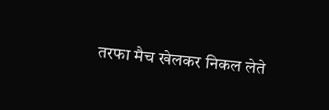तरफा मैच खेलकर निकल लेते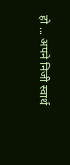हो ... अपने निजी स्वार्थ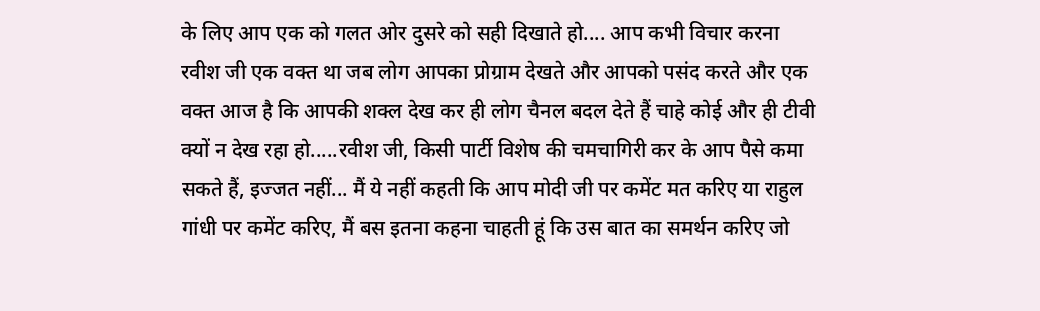के लिए आप एक को गलत ओर दुसरे को सही दिखाते हो.... आप कभी विचार करना रवीश जी एक वक्त था जब लोग आपका प्रोग्राम देखते और आपको पसंद करते और एक वक्त आज है कि आपकी शक्ल देख कर ही लोग चैनल बदल देते हैं चाहे कोई और ही टीवी क्यों न देख रहा हो.....रवीश जी, किसी पार्टी विशेष की चमचागिरी कर के आप पैसे कमा सकते हैं, इज्जत नहीं... मैं ये नहीं कहती कि आप मोदी जी पर कमेंट मत करिए या राहुल गांधी पर कमेंट करिए, मैं बस इतना कहना चाहती हूं कि उस बात का समर्थन करिए जो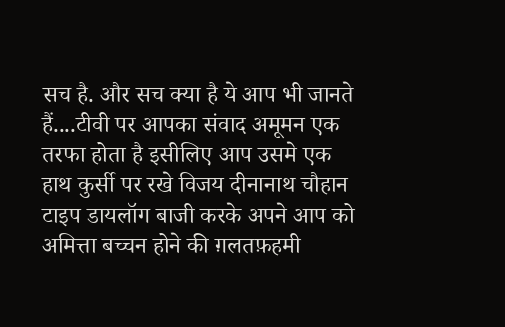सच है. और सच क्या है ये आप भी जानते हैं....टीवी पर आपका संवाद अमूमन एक तरफा होता है इसीलिए आप उसमे एक हाथ कुर्सी पर रखे विजय दीनानाथ चौहान टाइप डायलॉग बाजी करके अपने आप को अमित्ता बच्चन होने की ग़लतफ़हमी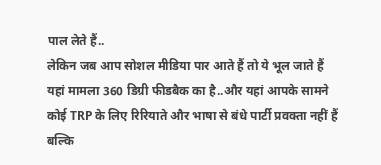पाल लेते हैं..
लेकिन जब आप सोशल मीडिया पार आते हैं तो ये भूल जाते हैं यहां मामला 360 डिग्री फीडबैक का है..और यहां आपके सामने कोई TRP के लिए रिरियाते और भाषा से बंधे पार्टी प्रवक्ता नहीं हैं बल्कि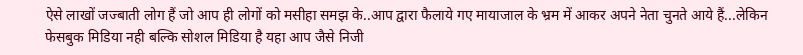ऐसे लाखों जज्बाती लोग हैं जो आप ही लोगों को मसीहा समझ के..आप द्वारा फैलाये गए मायाजाल के भ्रम में आकर अपने नेता चुनते आये हैं...लेकिन फेसबुक मिडिया नही बल्कि सोशल मिडिया है यहा आप जैसे निजी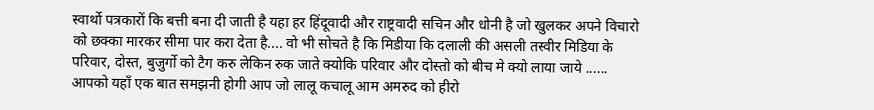स्वार्थो पत्रकारों कि बत्ती बना दी जाती है यहा हर हिंदूवादी और राष्ट्रवादी सचिन और धोनी है जो खुलकर अपने विचारो को छक्का मारकर सीमा पार करा देता है.... वो भी सोचते है कि मिडीया कि दलाली की असली तस्वीर मिडिया के परिवार, दोस्त, बुजुर्गो को टैग करु लेकिन रुक जाते क्योकि परिवार और दोस्तो को बीच मे क्यो लाया जाये ...... आपको यहाँ एक बात समझनी होगी आप जो लालू कचालू आम अमरुद को हीरो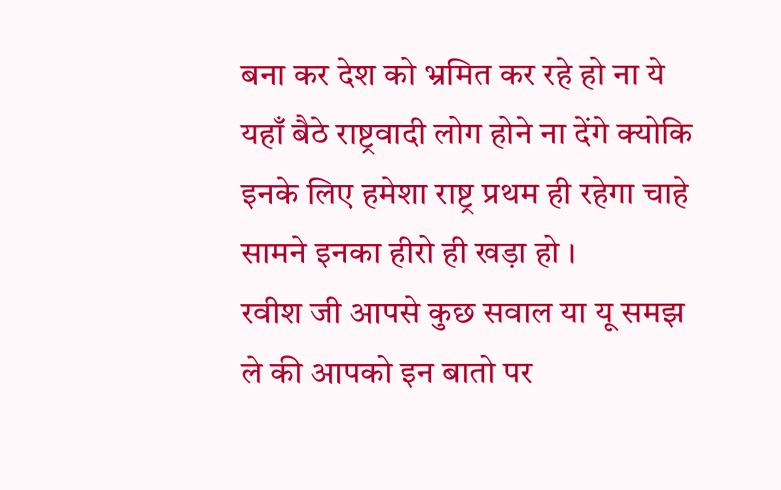बना कर देश को भ्रमित कर रहे हो ना ये यहाँ बैठे राष्ट्रवादी लोग होने ना देंगे क्योकि इनके लिए हमेशा राष्ट्र प्रथम ही रहेगा चाहे सामने इनका हीरो ही खड़ा हो ।
रवीश जी आपसे कुछ सवाल या यू समझ ले की आपको इन बातो पर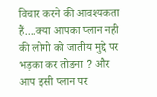विचार करने की आवश्यकता हैं....क्या आपका प्लान नही की लोगो को जातीय मुद्दे पर भड़का कर तोडना ? और आप इसी प्लान पर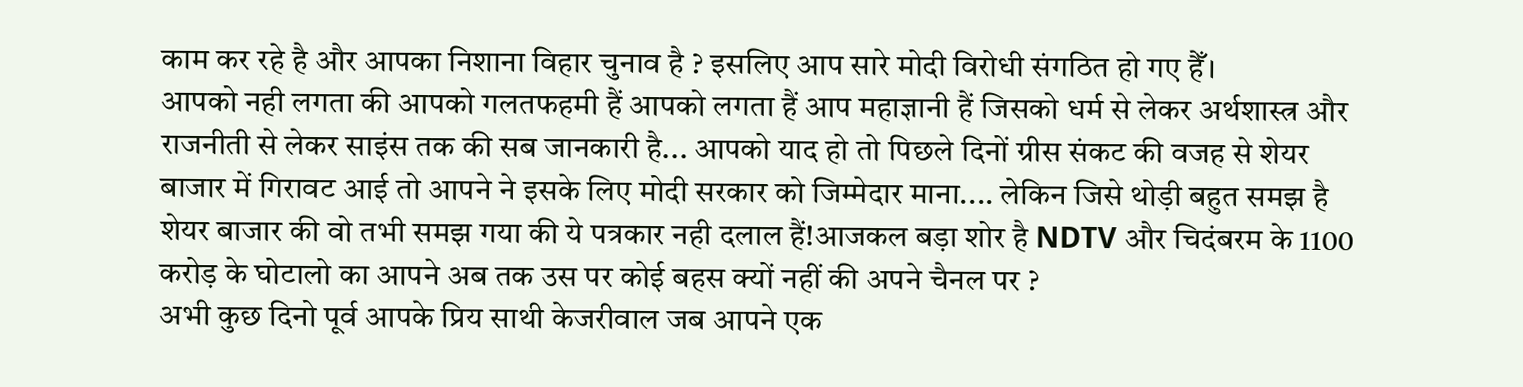काम कर रहे है और आपका निशाना विहार चुनाव है ? इसलिए आप सारे मोदी विरोधी संगठित हो गए हैँ।
आपको नही लगता की आपको गलतफहमी हैं आपको लगता हैं आप महाज्ञानी हैं जिसको धर्म से लेकर अर्थशास्त्र और राजनीती से लेकर साइंस तक की सब जानकारी है... आपको याद हो तो पिछले दिनों ग्रीस संकट की वजह से शेयर बाजार में गिरावट आई तो आपने ने इसके लिए मोदी सरकार को जिम्मेदार माना.... लेकिन जिसे थोड़ी बहुत समझ है शेयर बाजार की वो तभी समझ गया की ये पत्रकार नही दलाल हैं!आजकल बड़ा शोर है NDTV और चिदंबरम के 1100 करोड़ के घोटालो का आपने अब तक उस पर कोई बहस क्यों नहीं की अपने चैनल पर ?
अभी कुछ दिनो पूर्व आपके प्रिय साथी केजरीवाल जब आपने एक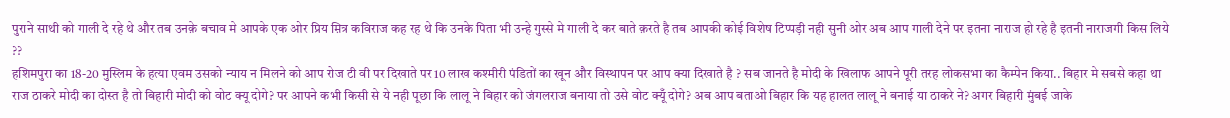पुराने साथी को गाली दे रहे थे और तब उनक़े बचाव मे आपके एक ओर प्रिय म़ित्र कविराज कह रह थे कि उनके पिता भी उन्हे गुस्से मे गाली दे कर बाते क़रते है तब आपकी कोई विशेष टिप्पड़ी नही सुनी ओर अब आप गाली देने पर इतना नाराज हो रहे है इतनी नाराजगी किस लिये ??
हशिमपुरा का 18-20 मुस्लिम के हत्या एवम उसको न्याय न मिलने को आप रोज टी वी पर दिखाते पर 10 लाख कश्मीरी पंडितों का खून और विस्थापन पर आप क्या दिखाते है ? सब जानते है मोदी के खिलाफ आपने पूरी तरह लोकसभा का कैम्पेन किया.. बिहार मे सबसे कहा था राज ठाकरे मोदी का दोस्त है तो बिहारी मोदी को वोट क्यू दोगे? पर आपने कभी किसी से ये नही पूछा कि लालू ने बिहार को जंगलराज बनाया तो उसे वोट क्यूँ दोगे? अब आप बताओ बिहार कि यह हालत लालू ने बनाई या ठाकरे ने? अगर बिहारी मुंबई जाके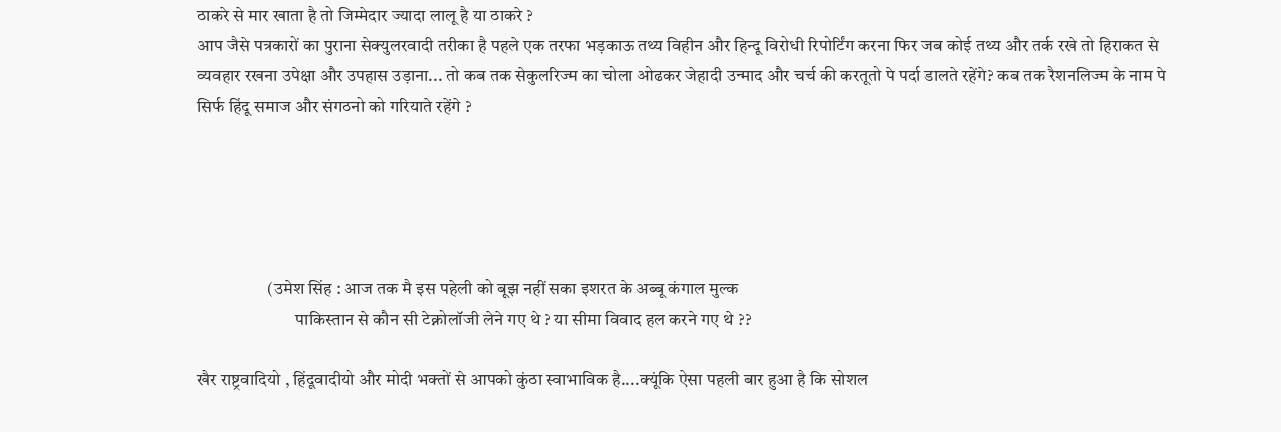ठाकरे से मार खाता है तो जिम्मेदार ज्यादा लालू है या ठाकरे ?
आप जैसे पत्रकारों का पुराना सेक्युलरवादी तरीका है पहले एक तरफा भड़काऊ तथ्य विहीन और हिन्दू विरोधी रिपोर्टिंग करना फिर जब कोई तथ्य और तर्क रखे तो हिराकत से व्यवहार रखना उपेक्षा और उपहास उड़ाना... तो कब तक सेकुलरिज्म का चोला ओढकर जेहादी उन्माद और चर्च की करतूतो पे पर्दा डालते रहेंगे? कब तक रैशनलिज्म के नाम पे सिर्फ हिंदू समाज और संगठनो को गरियाते रहेंगे ?





                    (उमेश सिंह : आज तक मै इस पहेली को बूझ नहीं सका इशरत के अब्बू कंगाल मुल्क
                            पाकिस्तान से कौन सी टेक्नोलॉजी लेने गए थे ? या सीमा विवाद हल करने गए थे ??

खैर राष्ट्रवादियो , हिंदूवादीयो और मोदी भक्तों से आपको कुंठा स्वाभाविक है....क्यूंकि ऐसा पहली बार हुआ है कि सोशल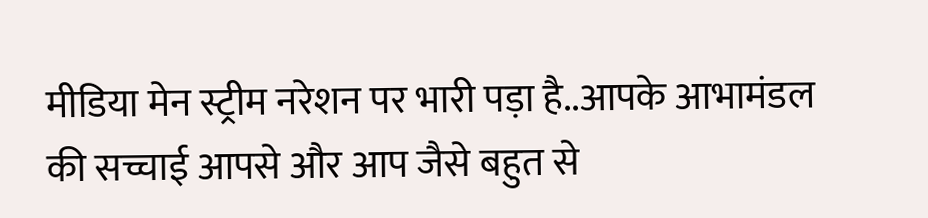मीडिया मेन स्ट्रीम नरेशन पर भारी पड़ा है..आपके आभामंडल की सच्चाई आपसे और आप जैसे बहुत से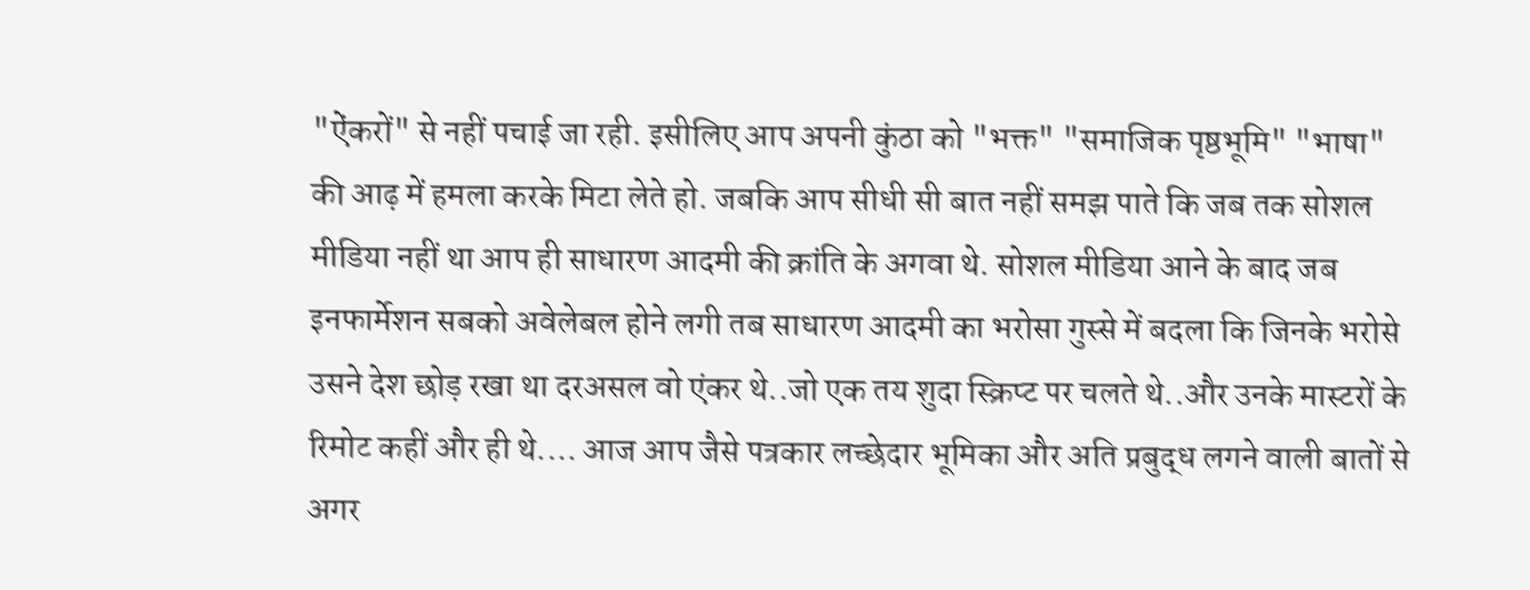"ऐंकरों" से नहीं पचाई जा रही. इसीलिए आप अपनी कुंठा को "भक्त" "समाजिक पृष्ठभूमि" "भाषा" की आढ़ में हमला करके मिटा लेते हो. जबकि आप सीधी सी बात नहीं समझ पाते कि जब तक सोशल मीडिया नहीं था आप ही साधारण आदमी की क्रांति के अगवा थे. सोशल मीडिया आने के बाद जब इनफार्मेशन सबको अवेलेबल होने लगी तब साधारण आदमी का भरोसा गुस्से में बदला कि जिनके भरोसे उसने देश छोड़ रखा था दरअसल वो एंकर थे..जो एक तय शुदा स्क्रिप्ट पर चलते थे..और उनके मास्टरों के रिमोट कहीं और ही थे.... आज आप जैसे पत्रकार लच्छेदार भूमिका और अति प्रबुद्ध लगने वाली बातों से अगर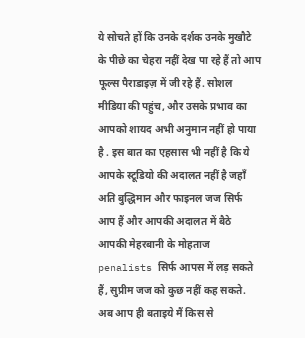ये सोचते हों कि उनके दर्शक उनके मुखौटे के पीछे का चेहरा नहीं देख पा रहे हैं तो आप फूल्स पैराडाइज़ में जी रहे हैं. सोशल मीडिया की पहुंच, और उसके प्रभाव का आपको शायद अभी अनुमान नहीं हो पाया है . इस बात का एहसास भी नहीं है कि ये आपके स्टूडियो की अदालत नहीं है जहाँ अति बुद्धिमान और फाइनल जज सिर्फ आप हैं और आपकी अदालत में बैठे आपकी मेहरबानी के मोहताज penalists सिर्फ आपस में लड़ सकते हैं, सुप्रीम जज को कुछ नहीं कह सकते.
अब आप ही बताइये मैं किस से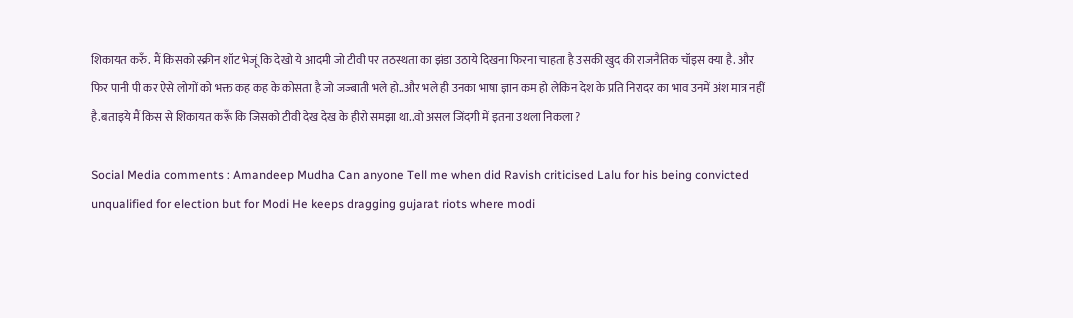शिकायत करुँ. मैं किसको स्क्रीन शॉट भेजूं कि देखो ये आदमी जो टीवी पर तठस्थता का झंडा उठाये दिखना फिरना चाहता है उसकी खुद की राजनैतिक चॉइस क्या है. और फिर पानी पी कर ऐसे लोगों को भक्त कह कह के कोसता है जो जज्बाती भले हो..और भले ही उनका भाषा ज्ञान कम हो लेकिन देश के प्रति निरादर का भाव उनमें अंश मात्र नहीं है.बताइये मैं किस से शिकायत करूँ कि जिसको टीवी देख देख के हीरो समझा था..वो असल जिंदगी में इतना उथला निकला ?

Social Media comments : Amandeep Mudha Can anyone Tell me when did Ravish criticised Lalu for his being convicted unqualified for election but for Modi He keeps dragging gujarat riots where modi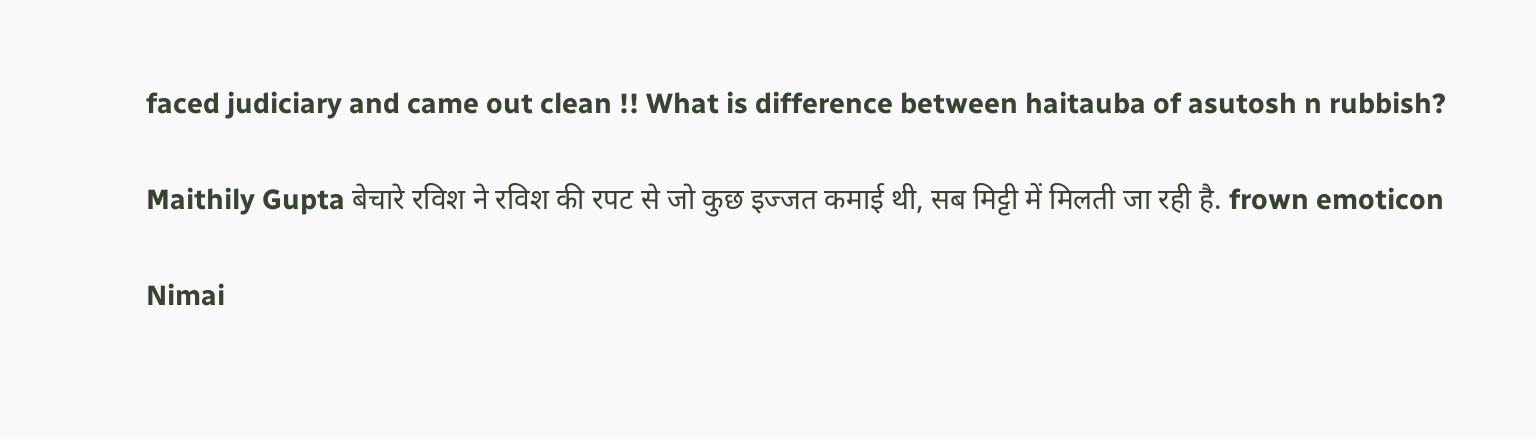faced judiciary and came out clean !! What is difference between haitauba of asutosh n rubbish?

Maithily Gupta बेचारे रविश ने रविश की रपट से जो कुछ इज्जत कमाई थी, सब मिट्टी में मिलती जा रही है. frown emoticon

Nimai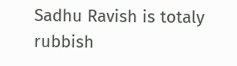Sadhu Ravish is totaly rubbish